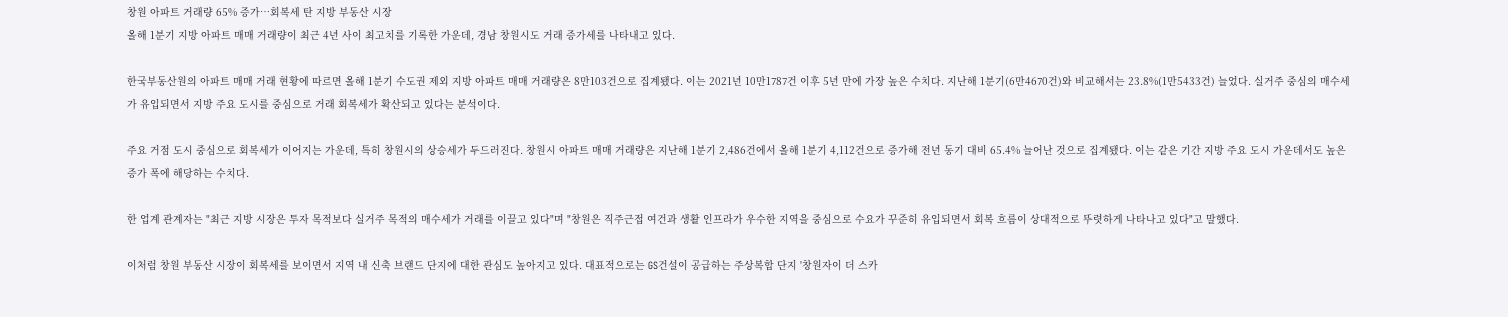창원 아파트 거래량 65% 증가…회복세 탄 지방 부동산 시장
올해 1분기 지방 아파트 매매 거래량이 최근 4년 사이 최고치를 기록한 가운데, 경남 창원시도 거래 증가세를 나타내고 있다.

한국부동산원의 아파트 매매 거래 현황에 따르면 올해 1분기 수도권 제외 지방 아파트 매매 거래량은 8만103건으로 집계됐다. 이는 2021년 10만1787건 이후 5년 만에 가장 높은 수치다. 지난해 1분기(6만4670건)와 비교해서는 23.8%(1만5433건) 늘었다. 실거주 중심의 매수세가 유입되면서 지방 주요 도시를 중심으로 거래 회복세가 확산되고 있다는 분석이다.

주요 거점 도시 중심으로 회복세가 이어지는 가운데, 특히 창원시의 상승세가 두드러진다. 창원시 아파트 매매 거래량은 지난해 1분기 2,486건에서 올해 1분기 4,112건으로 증가해 전년 동기 대비 65.4% 늘어난 것으로 집계됐다. 이는 같은 기간 지방 주요 도시 가운데서도 높은 증가 폭에 해당하는 수치다.

한 업계 관계자는 "최근 지방 시장은 투자 목적보다 실거주 목적의 매수세가 거래를 이끌고 있다"며 "창원은 직주근접 여건과 생활 인프라가 우수한 지역을 중심으로 수요가 꾸준히 유입되면서 회복 흐름이 상대적으로 뚜렷하게 나타나고 있다"고 말했다.

이처럼 창원 부동산 시장이 회복세를 보이면서 지역 내 신축 브랜드 단지에 대한 관심도 높아지고 있다. 대표적으로는 GS건설이 공급하는 주상복합 단지 '창원자이 더 스카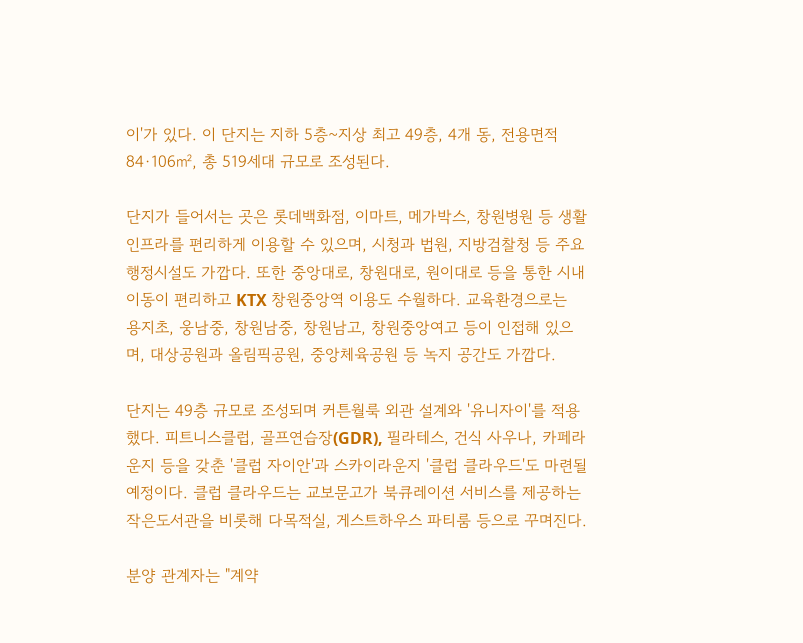이'가 있다. 이 단지는 지하 5층~지상 최고 49층, 4개 동, 전용면적 84·106㎡, 총 519세대 규모로 조성된다.

단지가 들어서는 곳은 롯데백화점, 이마트, 메가박스, 창원병원 등 생활 인프라를 편리하게 이용할 수 있으며, 시청과 법원, 지방검찰청 등 주요 행정시설도 가깝다. 또한 중앙대로, 창원대로, 원이대로 등을 통한 시내 이동이 편리하고 KTX 창원중앙역 이용도 수월하다. 교육환경으로는 용지초, 웅남중, 창원남중, 창원남고, 창원중앙여고 등이 인접해 있으며, 대상공원과 올림픽공원, 중앙체육공원 등 녹지 공간도 가깝다.

단지는 49층 규모로 조성되며 커튼월룩 외관 설계와 '유니자이'를 적용했다. 피트니스클럽, 골프연습장(GDR), 필라테스, 건식 사우나, 카페라운지 등을 갖춘 '클럽 자이안'과 스카이라운지 '클럽 클라우드'도 마련될 예정이다. 클럽 클라우드는 교보문고가 북큐레이션 서비스를 제공하는 작은도서관을 비롯해 다목적실, 게스트하우스 파티룸 등으로 꾸며진다.

분양 관계자는 "계약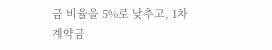금 비율을 5%로 낮추고, 1차 계약금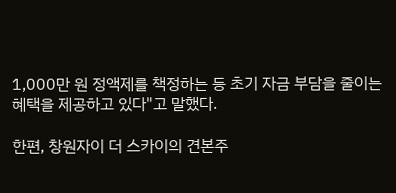1,000만 원 정액제를 책정하는 등 초기 자금 부담을 줄이는 혜택을 제공하고 있다"고 말했다.

한편, 창원자이 더 스카이의 견본주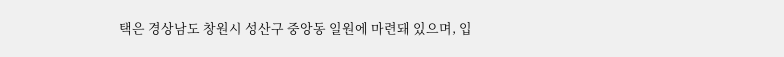택은 경상남도 창원시 성산구 중앙동 일원에 마련돼 있으며, 입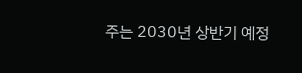주는 2030년 상반기 예정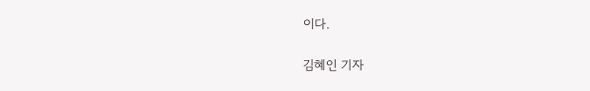이다.

김혜인 기자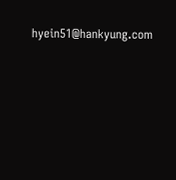hyein51@hankyung.com